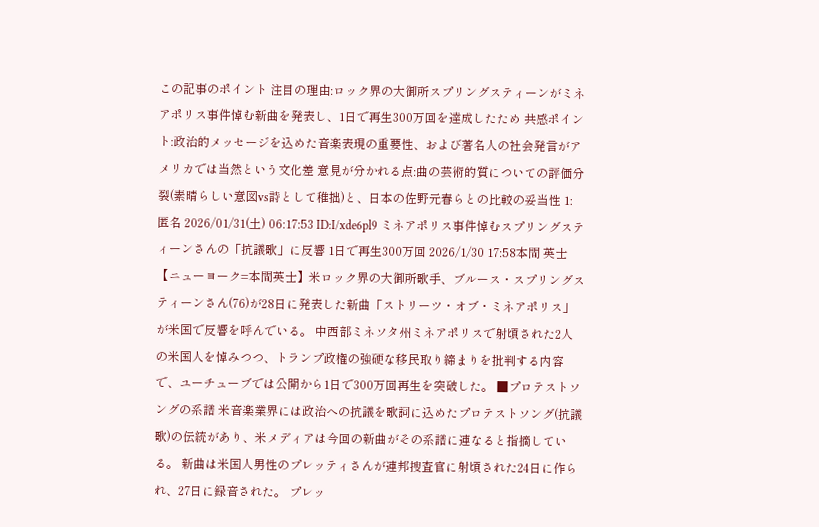この記事のポイント 注目の理由:ロック界の大御所スプリングスティーンがミネアポリス事件悼む新曲を発表し、1日で再生300万回を達成したため 共感ポイント:政治的メッセージを込めた音楽表現の重要性、および著名人の社会発言がアメリカでは当然という文化差 意見が分かれる点:曲の芸術的質についての評価分裂(素晴らしい意図vs詩として稚拙)と、日本の佐野元春らとの比較の妥当性 1: 匿名 2026/01/31(土) 06:17:53 ID:I/xde6pl9 ミネアポリス事件悼むスプリングスティーンさんの「抗議歌」に反響 1日で再生300万回 2026/1/30 17:58本間 英士 【ニューヨーク=本間英士】米ロック界の大御所歌手、ブルース・スプリングスティーンさん(76)が28日に発表した新曲「ストリーツ・オブ・ミネアポリス」が米国で反響を呼んでいる。 中西部ミネソタ州ミネアポリスで射頃された2人の米国人を悼みつつ、トランプ政権の強硬な移民取り締まりを批判する内容で、ユーチューブでは公開から1日で300万回再生を突破した。 ■プロテストソングの系譜 米音楽業界には政治への抗議を歌詞に込めたプロテストソング(抗議歌)の伝統があり、米メディアは今回の新曲がその系譜に連なると指摘している。 新曲は米国人男性のプレッティさんが連邦捜査官に射頃された24日に作られ、27日に録音された。 プレッ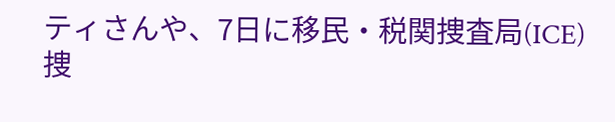ティさんや、7日に移民・税関捜査局(ICE)捜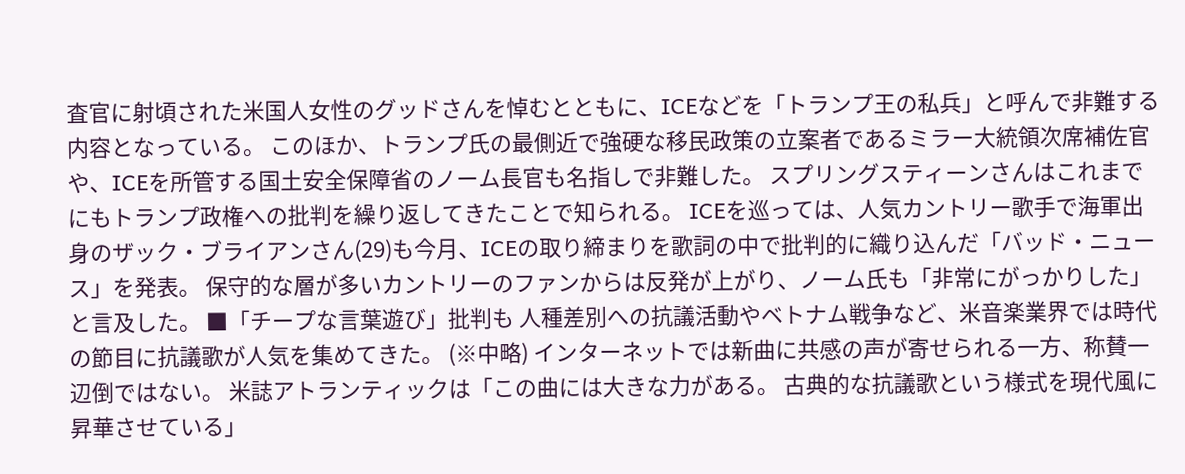査官に射頃された米国人女性のグッドさんを悼むとともに、ICEなどを「トランプ王の私兵」と呼んで非難する内容となっている。 このほか、トランプ氏の最側近で強硬な移民政策の立案者であるミラー大統領次席補佐官や、ICEを所管する国土安全保障省のノーム長官も名指しで非難した。 スプリングスティーンさんはこれまでにもトランプ政権への批判を繰り返してきたことで知られる。 ICEを巡っては、人気カントリー歌手で海軍出身のザック・ブライアンさん(29)も今月、ICEの取り締まりを歌詞の中で批判的に織り込んだ「バッド・ニュース」を発表。 保守的な層が多いカントリーのファンからは反発が上がり、ノーム氏も「非常にがっかりした」と言及した。 ■「チープな言葉遊び」批判も 人種差別への抗議活動やベトナム戦争など、米音楽業界では時代の節目に抗議歌が人気を集めてきた。 (※中略) インターネットでは新曲に共感の声が寄せられる一方、称賛一辺倒ではない。 米誌アトランティックは「この曲には大きな力がある。 古典的な抗議歌という様式を現代風に昇華させている」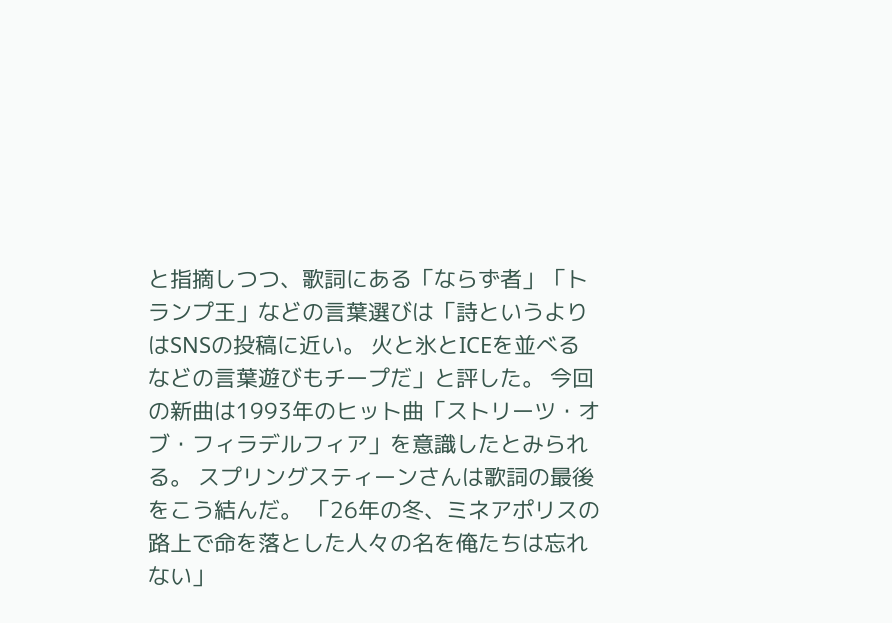と指摘しつつ、歌詞にある「ならず者」「トランプ王」などの言葉選びは「詩というよりはSNSの投稿に近い。 火と氷とICEを並べるなどの言葉遊びもチープだ」と評した。 今回の新曲は1993年のヒット曲「ストリーツ・オブ・フィラデルフィア」を意識したとみられる。 スプリングスティーンさんは歌詞の最後をこう結んだ。 「26年の冬、ミネアポリスの路上で命を落とした人々の名を俺たちは忘れない」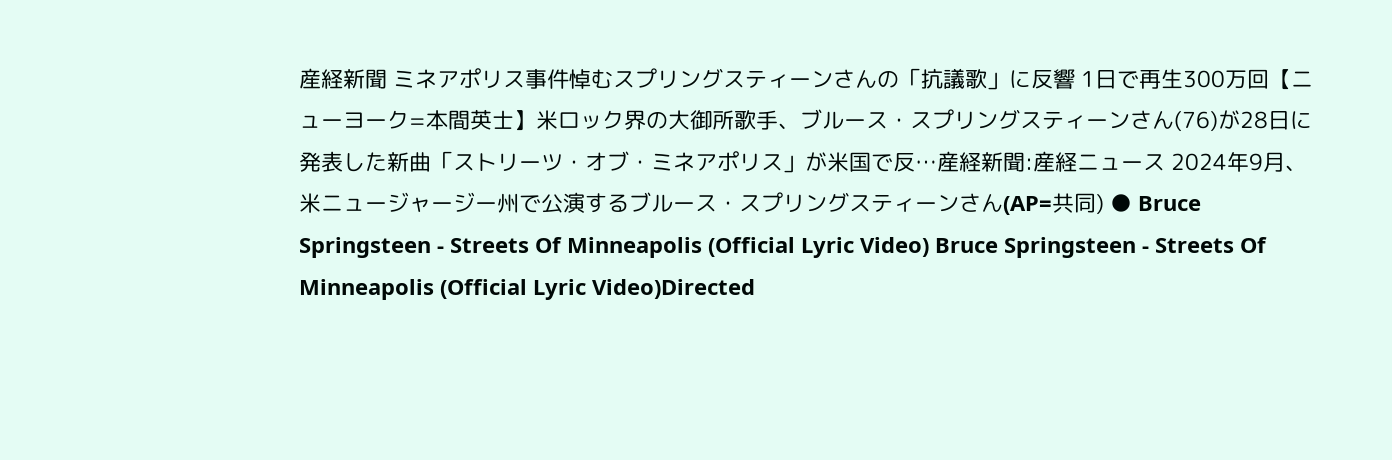産経新聞 ミネアポリス事件悼むスプリングスティーンさんの「抗議歌」に反響 1日で再生300万回【ニューヨーク=本間英士】米ロック界の大御所歌手、ブルース・スプリングスティーンさん(76)が28日に発表した新曲「ストリーツ・オブ・ミネアポリス」が米国で反…産経新聞:産経ニュース 2024年9月、米ニュージャージー州で公演するブルース・スプリングスティーンさん(AP=共同) ● Bruce Springsteen - Streets Of Minneapolis (Official Lyric Video) Bruce Springsteen - Streets Of Minneapolis (Official Lyric Video)Directed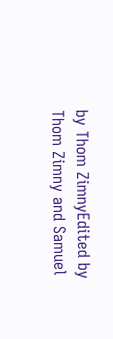by Thom ZimnyEdited by Thom Zimny and Samuel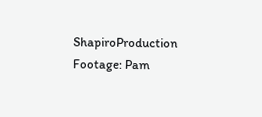ShapiroProduction Footage: Pam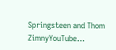Springsteen and Thom ZimnyYouTube…